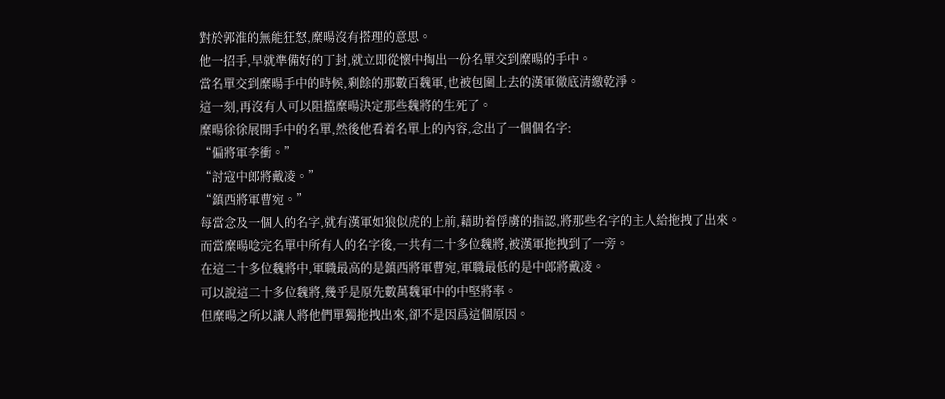對於郭淮的無能狂怒,糜暘沒有搭理的意思。
他一招手,早就準備好的丁封,就立即從懷中掏出一份名單交到糜暘的手中。
當名單交到糜暘手中的時候,剩餘的那數百魏軍,也被包圍上去的漢軍徹底清繳乾淨。
這一刻,再沒有人可以阻擋糜暘決定那些魏將的生死了。
糜暘徐徐展開手中的名單,然後他看着名單上的內容,念出了一個個名字:
“偏將軍李衝。”
“討寇中郎將戴凌。”
“鎮西將軍曹宛。”
每當念及一個人的名字,就有漢軍如狼似虎的上前,藉助着俘虜的指認,將那些名字的主人給拖拽了出來。
而當糜暘唸完名單中所有人的名字後,一共有二十多位魏將,被漢軍拖拽到了一旁。
在這二十多位魏將中,軍職最高的是鎮西將軍曹宛,軍職最低的是中郎將戴凌。
可以說這二十多位魏將,幾乎是原先數萬魏軍中的中堅將率。
但糜暘之所以讓人將他們單獨拖拽出來,卻不是因爲這個原因。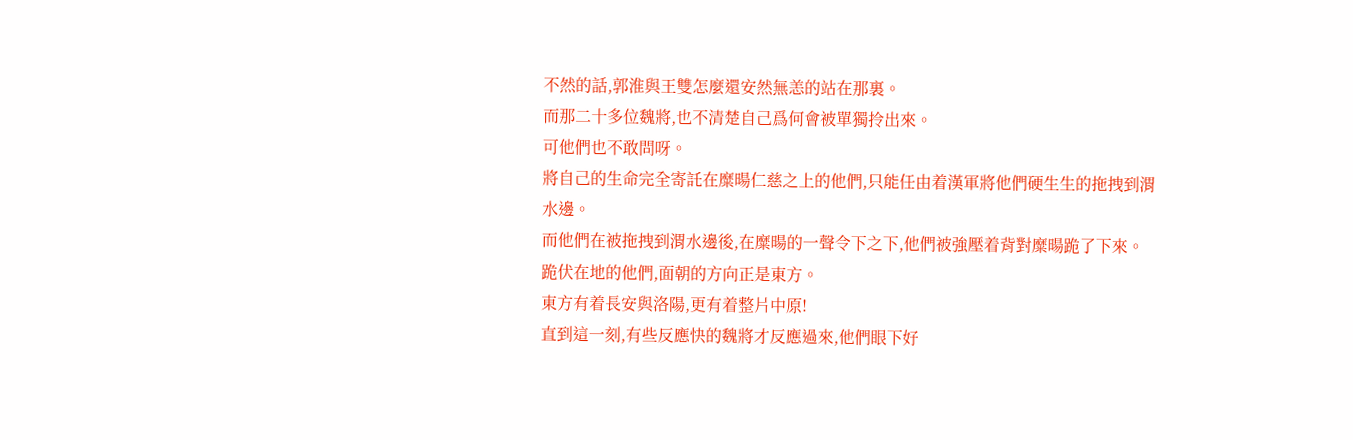不然的話,郭淮與王雙怎麼還安然無恙的站在那裏。
而那二十多位魏將,也不清楚自己爲何會被單獨拎出來。
可他們也不敢問呀。
將自己的生命完全寄託在糜暘仁慈之上的他們,只能任由着漢軍將他們硬生生的拖拽到渭水邊。
而他們在被拖拽到渭水邊後,在糜暘的一聲令下之下,他們被強壓着背對糜暘跪了下來。
跪伏在地的他們,面朝的方向正是東方。
東方有着長安與洛陽,更有着整片中原!
直到這一刻,有些反應快的魏將才反應過來,他們眼下好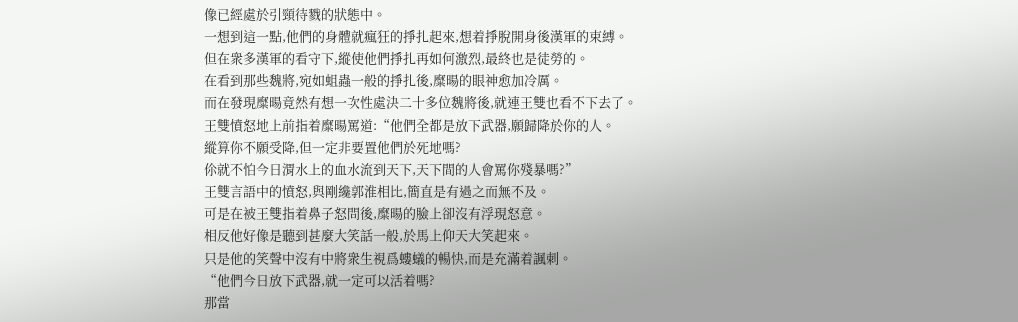像已經處於引頸待戮的狀態中。
一想到這一點,他們的身體就瘋狂的掙扎起來,想着掙脫開身後漢軍的束縛。
但在衆多漢軍的看守下,縱使他們掙扎再如何激烈,最終也是徒勞的。
在看到那些魏將,宛如蛆蟲一般的掙扎後,糜暘的眼神愈加冷厲。
而在發現糜暘竟然有想一次性處決二十多位魏將後,就連王雙也看不下去了。
王雙憤怒地上前指着糜暘罵道:“他們全都是放下武器,願歸降於你的人。
縱算你不願受降,但一定非要置他們於死地嗎?
伱就不怕今日渭水上的血水流到天下,天下間的人會罵你殘暴嗎?”
王雙言語中的憤怒,與剛纔郭淮相比,簡直是有過之而無不及。
可是在被王雙指着鼻子怒問後,糜暘的臉上卻沒有浮現怒意。
相反他好像是聽到甚麼大笑話一般,於馬上仰天大笑起來。
只是他的笑聲中沒有中將衆生視爲螻蟻的暢快,而是充滿着諷刺。
“他們今日放下武器,就一定可以活着嗎?
那當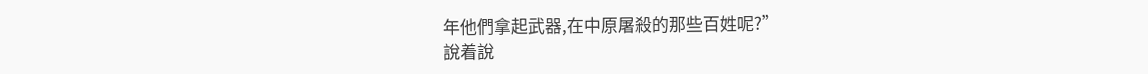年他們拿起武器,在中原屠殺的那些百姓呢?”
說着說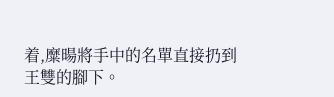着,糜暘將手中的名單直接扔到王雙的腳下。